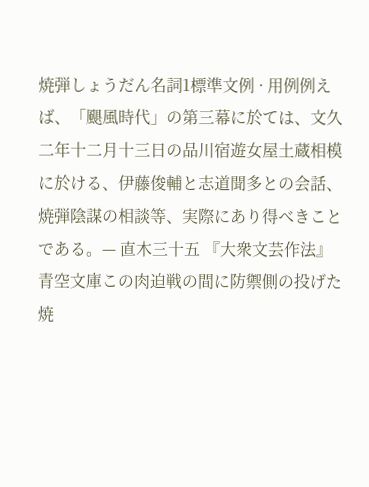焼弾しょうだん名詞1標準文例 · 用例例えば、「颶風時代」の第三幕に於ては、文久二年十二月十三日の品川宿遊女屋土蔵相模に於ける、伊藤俊輔と志道聞多との会話、焼弾陰謀の相談等、実際にあり得べきことである。— 直木三十五 『大衆文芸作法』 青空文庫この肉迫戦の間に防禦側の投げた焼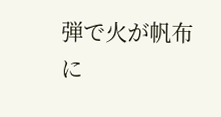弾で火が帆布に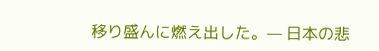移り盛んに燃え出した。— 日本の悲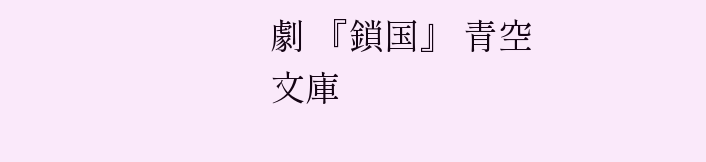劇 『鎖国』 青空文庫